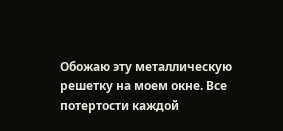Обожаю эту металлическую решетку на моем окне. Все потертости каждой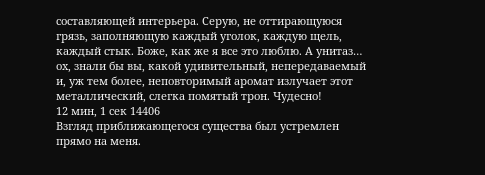составляющей интерьера. Серую, не оттирающуюся грязь, заполняющую каждый уголок, каждую щель, каждый стык. Боже, как же я все это люблю. А унитаз… ох, знали бы вы, какой удивительный, непередаваемый и, уж тем более, неповторимый аромат излучает этот металлический, слегка помятый трон. Чудесно!
12 мин, 1 сек 14406
Взгляд приближающегося существа был устремлен прямо на меня.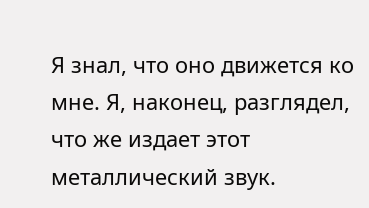Я знал, что оно движется ко мне. Я, наконец, разглядел, что же издает этот металлический звук.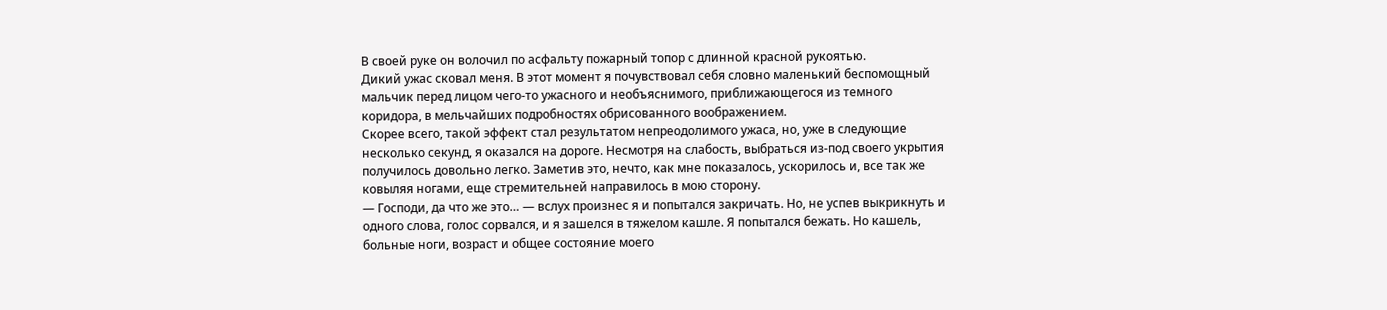В своей руке он волочил по асфальту пожарный топор с длинной красной рукоятью.
Дикий ужас сковал меня. В этот момент я почувствовал себя словно маленький беспомощный мальчик перед лицом чего-то ужасного и необъяснимого, приближающегося из темного коридора, в мельчайших подробностях обрисованного воображением.
Скорее всего, такой эффект стал результатом непреодолимого ужаса, но, уже в следующие несколько секунд, я оказался на дороге. Несмотря на слабость, выбраться из-под своего укрытия получилось довольно легко. Заметив это, нечто, как мне показалось, ускорилось и, все так же ковыляя ногами, еще стремительней направилось в мою сторону.
— Господи, да что же это… — вслух произнес я и попытался закричать. Но, не успев выкрикнуть и одного слова, голос сорвался, и я зашелся в тяжелом кашле. Я попытался бежать. Но кашель, больные ноги, возраст и общее состояние моего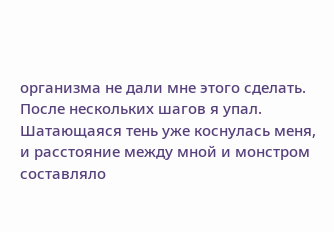организма не дали мне этого сделать. После нескольких шагов я упал.
Шатающаяся тень уже коснулась меня, и расстояние между мной и монстром составляло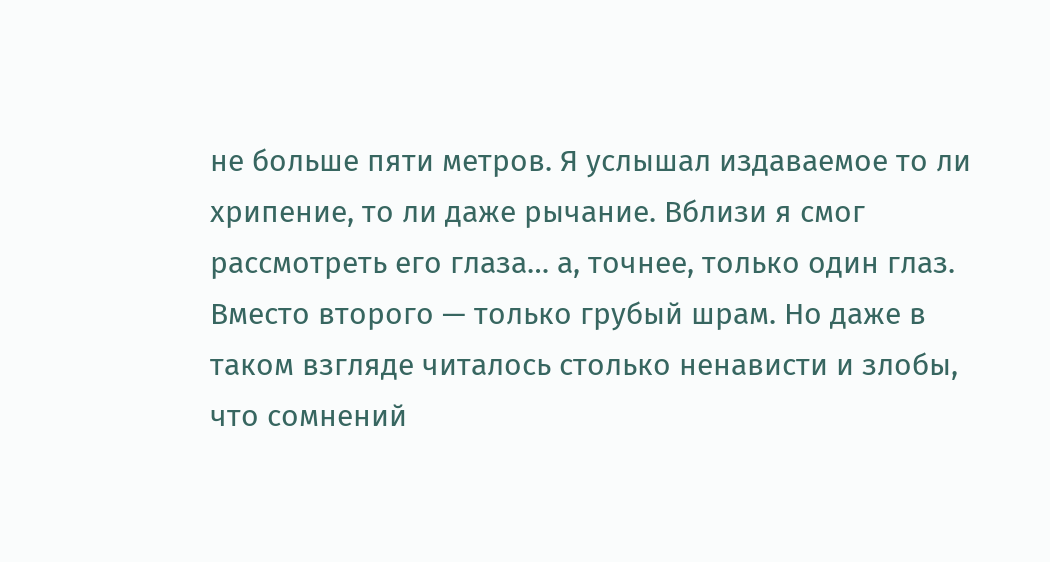не больше пяти метров. Я услышал издаваемое то ли хрипение, то ли даже рычание. Вблизи я смог рассмотреть его глаза… а, точнее, только один глаз. Вместо второго — только грубый шрам. Но даже в таком взгляде читалось столько ненависти и злобы, что сомнений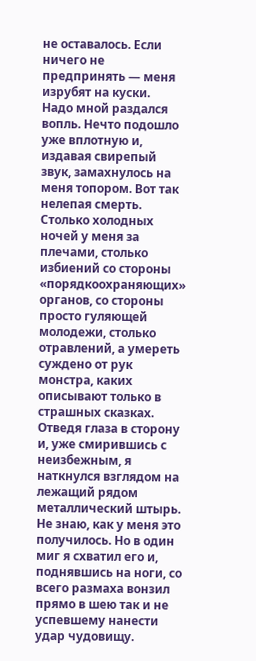не оставалось. Если ничего не предпринять — меня изрубят на куски.
Надо мной раздался вопль. Нечто подошло уже вплотную и, издавая свирепый звук, замахнулось на меня топором. Вот так нелепая смерть. Столько холодных ночей у меня за плечами, столько избиений со стороны «порядкоохраняющих» органов, со стороны просто гуляющей молодежи, столько отравлений, а умереть суждено от рук монстра, каких описывают только в страшных сказках.
Отведя глаза в сторону и, уже смирившись с неизбежным, я наткнулся взглядом на лежащий рядом металлический штырь. Не знаю, как у меня это получилось. Но в один миг я схватил его и, поднявшись на ноги, со всего размаха вонзил прямо в шею так и не успевшему нанести удар чудовищу.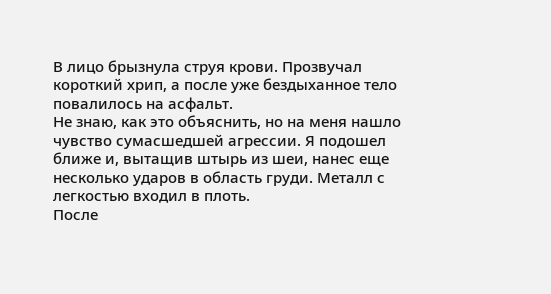В лицо брызнула струя крови. Прозвучал короткий хрип, а после уже бездыханное тело повалилось на асфальт.
Не знаю, как это объяснить, но на меня нашло чувство сумасшедшей агрессии. Я подошел ближе и, вытащив штырь из шеи, нанес еще несколько ударов в область груди. Металл с легкостью входил в плоть.
После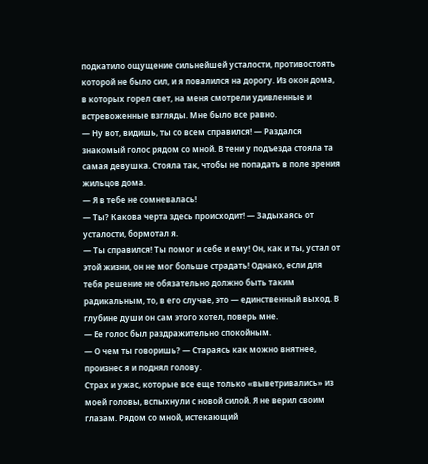подкатило ощущение сильнейшей усталости, противостоять которой не было сил, и я повалился на дорогу. Из окон дома, в которых горел свет, на меня смотрели удивленные и встревоженные взгляды. Мне было все равно.
— Ну вот, видишь, ты со всем справился! — Раздался знакомый голос рядом со мной. В тени у подъезда стояла та самая девушка. Стояла так, чтобы не попадать в поле зрения жильцов дома.
— Я в тебе не сомневалась!
— Ты? Какова черта здесь происходит! — Задыхаясь от усталости, бормотал я.
— Ты справился! Ты помог и себе и ему! Он, как и ты, устал от этой жизни, он не мог больше страдать! Однако, если для тебя решение не обязательно должно быть таким радикальным, то, в его случае, это — единственный выход. В глубине души он сам этого хотел, поверь мне.
— Ее голос был раздражительно спокойным.
— О чем ты говоришь? — Стараясь как можно внятнее, произнес я и поднял голову.
Страх и ужас, которые все еще только «выветривались» из моей головы, вспыхнули с новой силой. Я не верил своим глазам. Рядом со мной, истекающий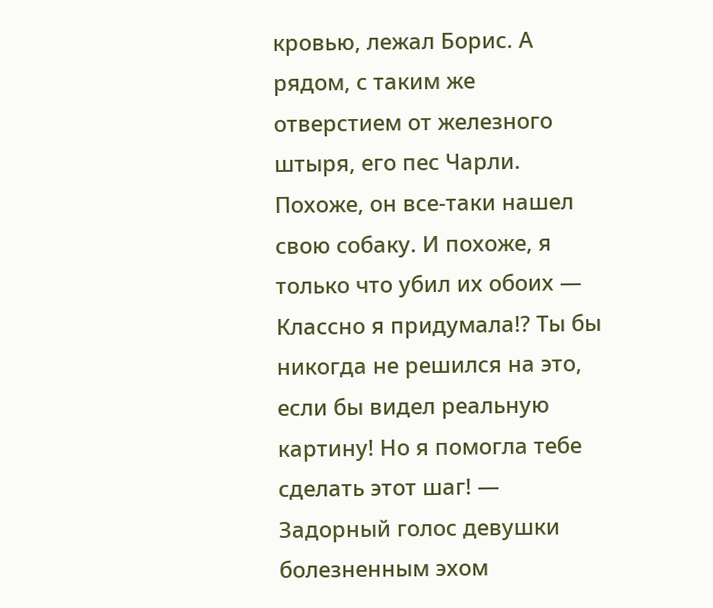кровью, лежал Борис. А рядом, с таким же отверстием от железного штыря, его пес Чарли. Похоже, он все-таки нашел свою собаку. И похоже, я только что убил их обоих — Классно я придумала!? Ты бы никогда не решился на это, если бы видел реальную картину! Но я помогла тебе сделать этот шаг! — Задорный голос девушки болезненным эхом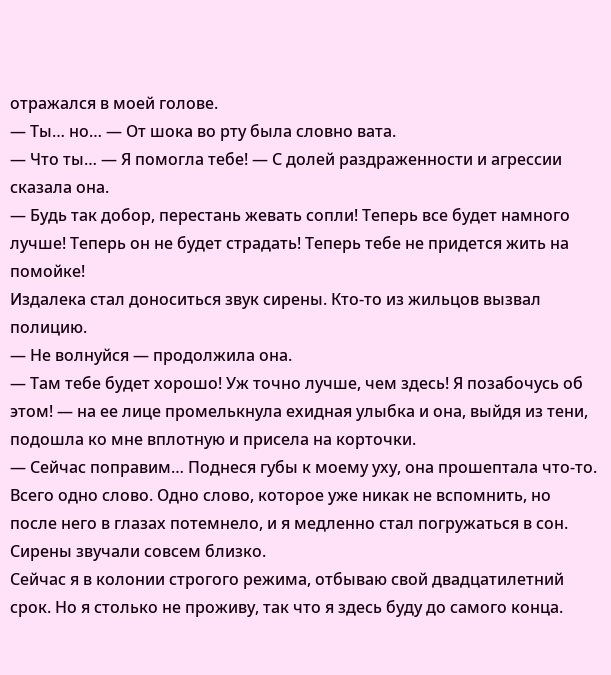отражался в моей голове.
— Ты… но… — От шока во рту была словно вата.
— Что ты… — Я помогла тебе! — С долей раздраженности и агрессии сказала она.
— Будь так добор, перестань жевать сопли! Теперь все будет намного лучше! Теперь он не будет страдать! Теперь тебе не придется жить на помойке!
Издалека стал доноситься звук сирены. Кто-то из жильцов вызвал полицию.
— Не волнуйся — продолжила она.
— Там тебе будет хорошо! Уж точно лучше, чем здесь! Я позабочусь об этом! — на ее лице промелькнула ехидная улыбка и она, выйдя из тени, подошла ко мне вплотную и присела на корточки.
— Сейчас поправим… Поднеся губы к моему уху, она прошептала что-то. Всего одно слово. Одно слово, которое уже никак не вспомнить, но после него в глазах потемнело, и я медленно стал погружаться в сон. Сирены звучали совсем близко.
Сейчас я в колонии строгого режима, отбываю свой двадцатилетний срок. Но я столько не проживу, так что я здесь буду до самого конца.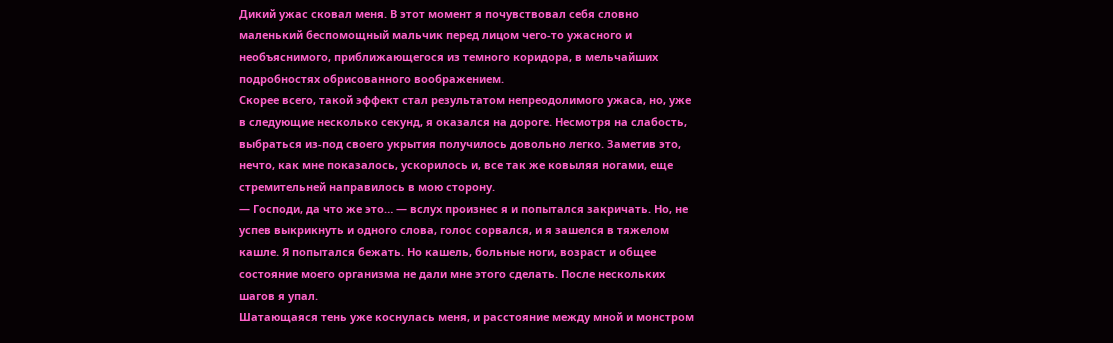Дикий ужас сковал меня. В этот момент я почувствовал себя словно маленький беспомощный мальчик перед лицом чего-то ужасного и необъяснимого, приближающегося из темного коридора, в мельчайших подробностях обрисованного воображением.
Скорее всего, такой эффект стал результатом непреодолимого ужаса, но, уже в следующие несколько секунд, я оказался на дороге. Несмотря на слабость, выбраться из-под своего укрытия получилось довольно легко. Заметив это, нечто, как мне показалось, ускорилось и, все так же ковыляя ногами, еще стремительней направилось в мою сторону.
— Господи, да что же это… — вслух произнес я и попытался закричать. Но, не успев выкрикнуть и одного слова, голос сорвался, и я зашелся в тяжелом кашле. Я попытался бежать. Но кашель, больные ноги, возраст и общее состояние моего организма не дали мне этого сделать. После нескольких шагов я упал.
Шатающаяся тень уже коснулась меня, и расстояние между мной и монстром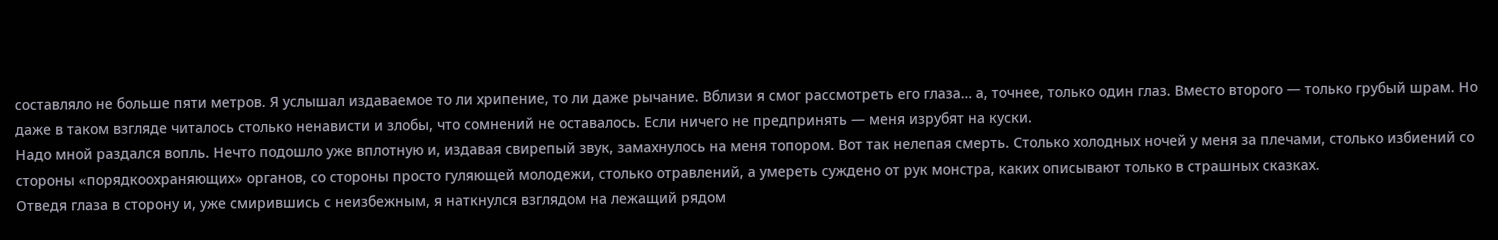составляло не больше пяти метров. Я услышал издаваемое то ли хрипение, то ли даже рычание. Вблизи я смог рассмотреть его глаза… а, точнее, только один глаз. Вместо второго — только грубый шрам. Но даже в таком взгляде читалось столько ненависти и злобы, что сомнений не оставалось. Если ничего не предпринять — меня изрубят на куски.
Надо мной раздался вопль. Нечто подошло уже вплотную и, издавая свирепый звук, замахнулось на меня топором. Вот так нелепая смерть. Столько холодных ночей у меня за плечами, столько избиений со стороны «порядкоохраняющих» органов, со стороны просто гуляющей молодежи, столько отравлений, а умереть суждено от рук монстра, каких описывают только в страшных сказках.
Отведя глаза в сторону и, уже смирившись с неизбежным, я наткнулся взглядом на лежащий рядом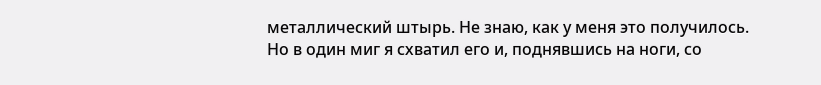металлический штырь. Не знаю, как у меня это получилось. Но в один миг я схватил его и, поднявшись на ноги, со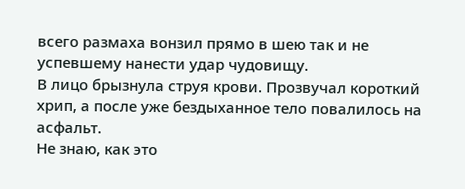всего размаха вонзил прямо в шею так и не успевшему нанести удар чудовищу.
В лицо брызнула струя крови. Прозвучал короткий хрип, а после уже бездыханное тело повалилось на асфальт.
Не знаю, как это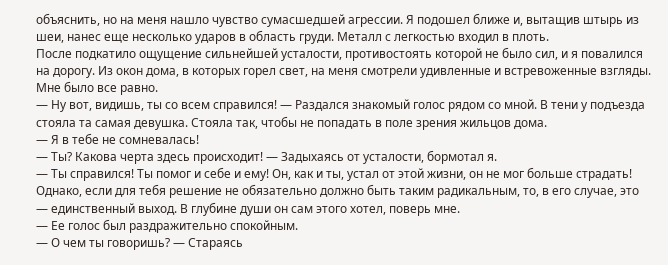объяснить, но на меня нашло чувство сумасшедшей агрессии. Я подошел ближе и, вытащив штырь из шеи, нанес еще несколько ударов в область груди. Металл с легкостью входил в плоть.
После подкатило ощущение сильнейшей усталости, противостоять которой не было сил, и я повалился на дорогу. Из окон дома, в которых горел свет, на меня смотрели удивленные и встревоженные взгляды. Мне было все равно.
— Ну вот, видишь, ты со всем справился! — Раздался знакомый голос рядом со мной. В тени у подъезда стояла та самая девушка. Стояла так, чтобы не попадать в поле зрения жильцов дома.
— Я в тебе не сомневалась!
— Ты? Какова черта здесь происходит! — Задыхаясь от усталости, бормотал я.
— Ты справился! Ты помог и себе и ему! Он, как и ты, устал от этой жизни, он не мог больше страдать! Однако, если для тебя решение не обязательно должно быть таким радикальным, то, в его случае, это — единственный выход. В глубине души он сам этого хотел, поверь мне.
— Ее голос был раздражительно спокойным.
— О чем ты говоришь? — Стараясь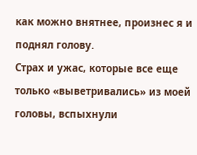как можно внятнее, произнес я и поднял голову.
Страх и ужас, которые все еще только «выветривались» из моей головы, вспыхнули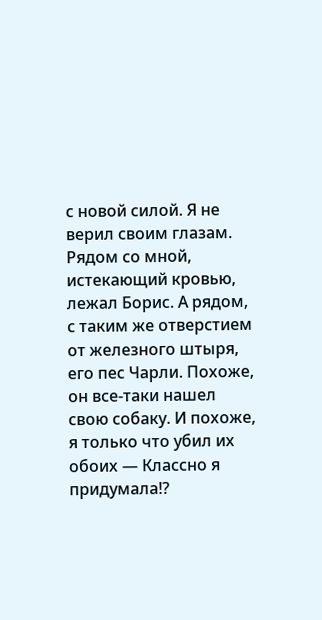с новой силой. Я не верил своим глазам. Рядом со мной, истекающий кровью, лежал Борис. А рядом, с таким же отверстием от железного штыря, его пес Чарли. Похоже, он все-таки нашел свою собаку. И похоже, я только что убил их обоих — Классно я придумала!?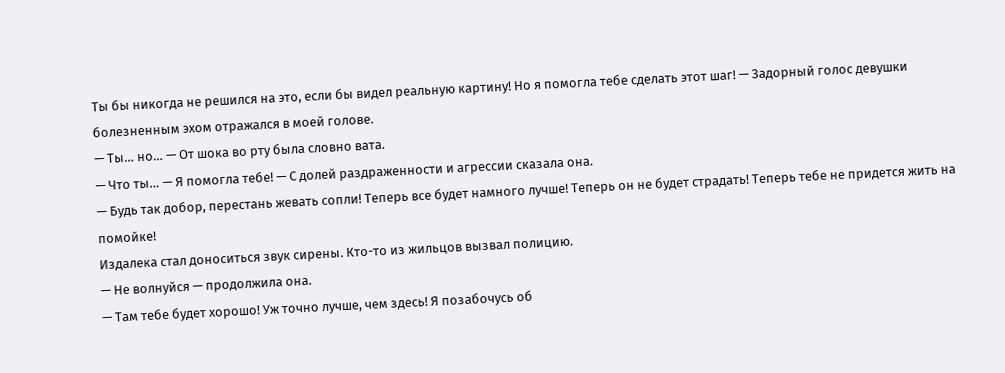Ты бы никогда не решился на это, если бы видел реальную картину! Но я помогла тебе сделать этот шаг! — Задорный голос девушки болезненным эхом отражался в моей голове.
— Ты… но… — От шока во рту была словно вата.
— Что ты… — Я помогла тебе! — С долей раздраженности и агрессии сказала она.
— Будь так добор, перестань жевать сопли! Теперь все будет намного лучше! Теперь он не будет страдать! Теперь тебе не придется жить на помойке!
Издалека стал доноситься звук сирены. Кто-то из жильцов вызвал полицию.
— Не волнуйся — продолжила она.
— Там тебе будет хорошо! Уж точно лучше, чем здесь! Я позабочусь об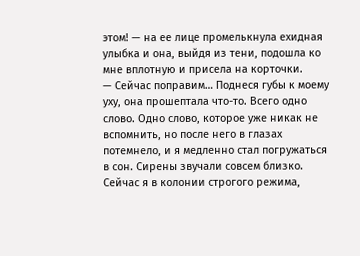этом! — на ее лице промелькнула ехидная улыбка и она, выйдя из тени, подошла ко мне вплотную и присела на корточки.
— Сейчас поправим… Поднеся губы к моему уху, она прошептала что-то. Всего одно слово. Одно слово, которое уже никак не вспомнить, но после него в глазах потемнело, и я медленно стал погружаться в сон. Сирены звучали совсем близко.
Сейчас я в колонии строгого режима,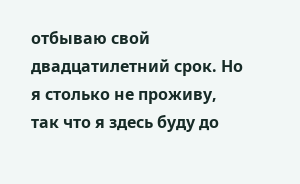отбываю свой двадцатилетний срок. Но я столько не проживу, так что я здесь буду до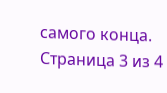самого конца.
Страница 3 из 4